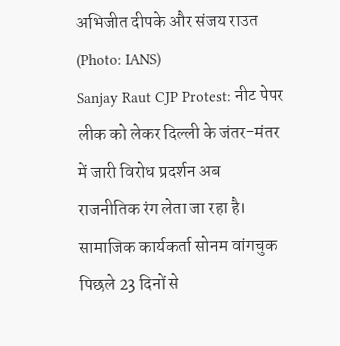अभिजीत दीपके और संजय राउत (Photo: IANS)
Sanjay Raut CJP Protest: नीट पेपर लीक को लेकर दिल्ली के जंतर-मंतर में जारी विरोध प्रदर्शन अब राजनीतिक रंग लेता जा रहा है। सामाजिक कार्यकर्ता सोनम वांगचुक पिछले 23 दिनों से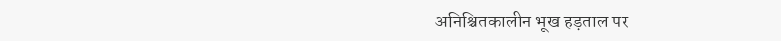अनिश्चितकालीन भूख हड़ताल पर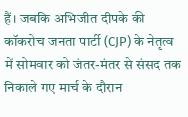हैं। जबकि अभिजीत दीपके की कॉकरोच जनता पार्टी (CJP) के नेतृत्व में सोमवार को जंतर-मंतर से संसद तक निकाले गए मार्च के दौरान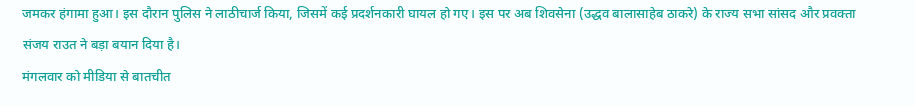जमकर हंगामा हुआ। इस दौरान पुलिस ने लाठीचार्ज किया, जिसमें कई प्रदर्शनकारी घायल हो गए। इस पर अब शिवसेना (उद्धव बालासाहेब ठाकरे) के राज्य सभा सांसद और प्रवक्ता संजय राउत ने बड़ा बयान दिया है।
मंगलवार को मीडिया से बातचीत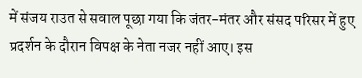में संजय राउत से सवाल पूछा गया कि जंतर-मंतर और संसद परिसर में हुए प्रदर्शन के दौरान विपक्ष के नेता नजर नहीं आए। इस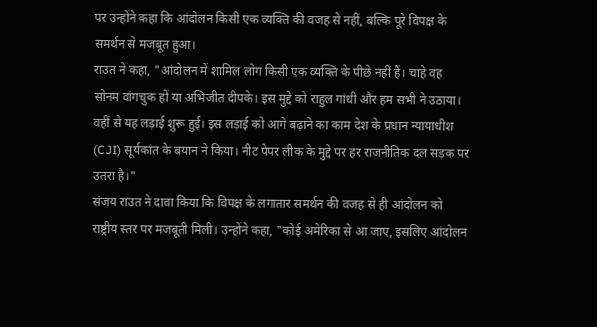पर उन्होंने कहा कि आंदोलन किसी एक व्यक्ति की वजह से नहीं, बल्कि पूरे विपक्ष के समर्थन से मजबूत हुआ।
राउत ने कहा, "आंदोलन में शामिल लोग किसी एक व्यक्ति के पीछे नहीं हैं। चाहे वह सोनम वांगचुक हों या अभिजीत दीपके। इस मुद्दे को राहुल गांधी और हम सभी ने उठाया। वहीं से यह लड़ाई शुरू हुई। इस लड़ाई को आगे बढ़ाने का काम देश के प्रधान न्यायाधीश (CJI) सूर्यकांत के बयान ने किया। नीट पेपर लीक के मुद्दे पर हर राजनीतिक दल सड़क पर उतरा है।"
संजय राउत ने दावा किया कि विपक्ष के लगातार समर्थन की वजह से ही आंदोलन को राष्ट्रीय स्तर पर मजबूती मिली। उन्होंने कहा, "कोई अमेरिका से आ जाए, इसलिए आंदोलन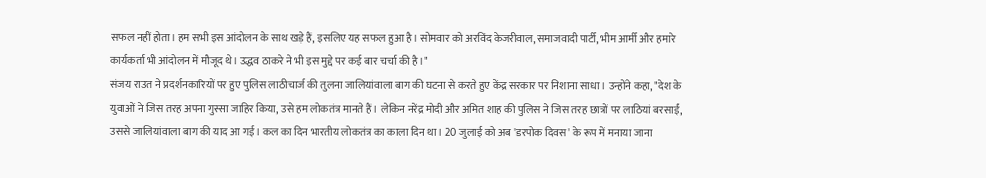सफल नहीं होता। हम सभी इस आंदोलन के साथ खड़े हैं, इसलिए यह सफल हुआ है। सोमवार को अरविंद केजरीवाल, समाजवादी पार्टी, भीम आर्मी और हमारे कार्यकर्ता भी आंदोलन में मौजूद थे। उद्धव ठाकरे ने भी इस मुद्दे पर कई बार चर्चा की है।"
संजय राउत ने प्रदर्शनकारियों पर हुए पुलिस लाठीचार्ज की तुलना जालियांवाला बाग की घटना से करते हुए केंद्र सरकार पर निशाना साधा। उन्होंने कहा, "देश के युवाओं ने जिस तरह अपना गुस्सा जाहिर किया, उसे हम लोकतंत्र मानते हैं। लेकिन नरेंद्र मोदी और अमित शाह की पुलिस ने जिस तरह छात्रों पर लाठियां बरसाईं, उससे जालियांवाला बाग की याद आ गई। कल का दिन भारतीय लोकतंत्र का काला दिन था। 20 जुलाई को अब 'डरपोक दिवस' के रूप में मनाया जाना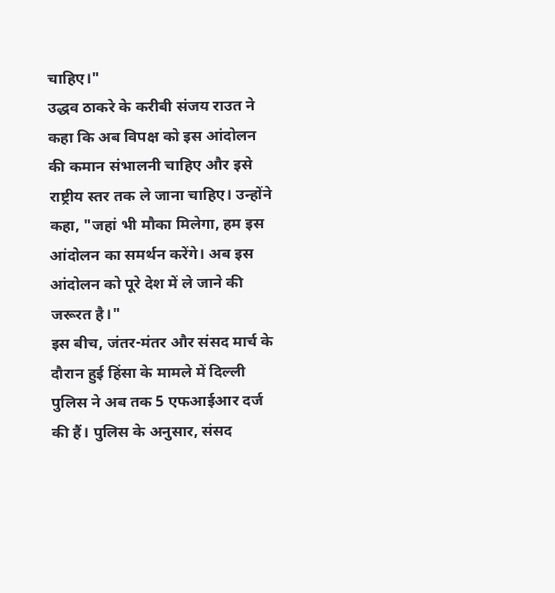चाहिए।"
उद्धव ठाकरे के करीबी संजय राउत ने कहा कि अब विपक्ष को इस आंदोलन की कमान संभालनी चाहिए और इसे राष्ट्रीय स्तर तक ले जाना चाहिए। उन्होंने कहा, "जहां भी मौका मिलेगा, हम इस आंदोलन का समर्थन करेंगे। अब इस आंदोलन को पूरे देश में ले जाने की जरूरत है।"
इस बीच, जंतर-मंतर और संसद मार्च के दौरान हुई हिंसा के मामले में दिल्ली पुलिस ने अब तक 5 एफआईआर दर्ज की हैं। पुलिस के अनुसार, संसद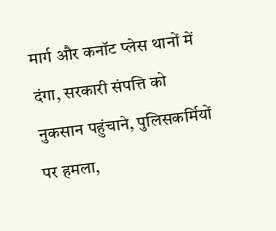मार्ग और कनॉट प्लेस थानों में दंगा, सरकारी संपत्ति को नुकसान पहुंचाने, पुलिसकर्मियों पर हमला,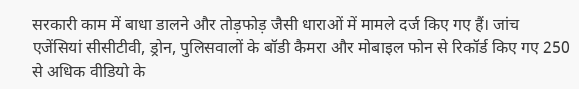सरकारी काम में बाधा डालने और तोड़फोड़ जैसी धाराओं में मामले दर्ज किए गए हैं। जांच एजेंसियां सीसीटीवी, ड्रोन, पुलिसवालों के बॉडी कैमरा और मोबाइल फोन से रिकॉर्ड किए गए 250 से अधिक वीडियो के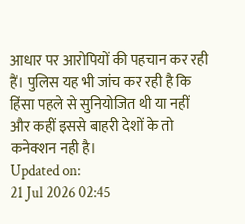आधार पर आरोपियों की पहचान कर रही हैं। पुलिस यह भी जांच कर रही है कि हिंसा पहले से सुनियोजित थी या नहीं और कहीं इससे बाहरी देशों के तो कनेक्शन नही है।
Updated on:
21 Jul 2026 02:45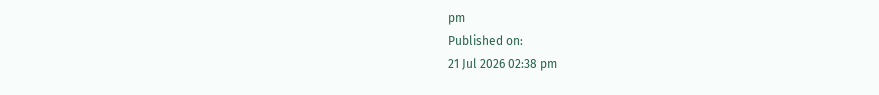pm
Published on:
21 Jul 2026 02:38 pm